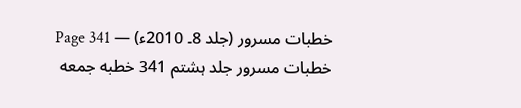خطبات مسرور (جلد 8۔ 2010ء) — Page 341
خطبات مسرور جلد ہشتم 341 خطبه جمعه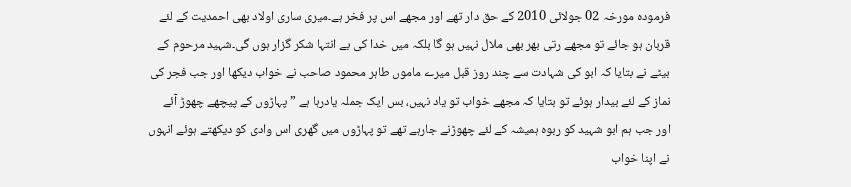فرمودہ مورخہ 02 جولائی 2010 کے حق دار تھے اور مجھے اس پر فخر ہے۔میری ساری اولاد بھی احمدیت کے لئے قربان ہو جائے تو مجھے رتی بھر بھی ملال نہیں ہو گا بلکہ میں خدا کی بے انتہا شکر گزار ہوں گی۔شہید مرحوم کے بیٹے نے بتایا کہ ابو کی شہادت سے چند روز قبل میرے ماموں طاہر محمود صاحب نے خواب دیکھا اور جب فجر کی نماز کے لئے بیدار ہوئے تو بتایا کہ مجھے خواب تو یاد نہیں، بس ایک جملہ یادرہا ہے ” پہاڑوں کے پیچھے چھوڑ آئے اور جب ہم ابو شہید کو ربوہ ہمیشہ کے لئے چھوڑنے جارہے تھے تو پہاڑوں میں گھری اس وادی کو دیکھتے ہوئے انہوں نے اپنا خواب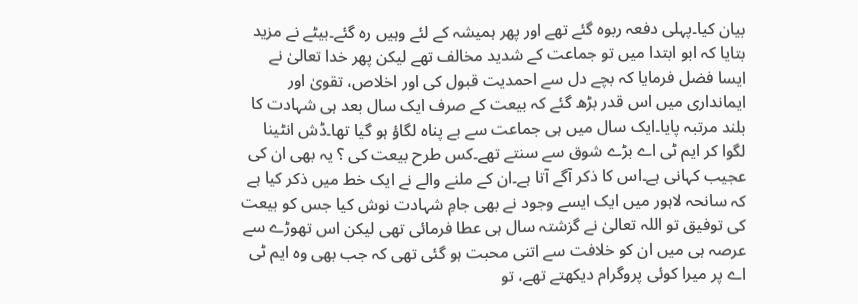بیان کیا۔پہلی دفعہ ربوہ گئے تھے اور پھر ہمیشہ کے لئے وہیں رہ گئے۔بیٹے نے مزید بتایا کہ ابو ابتدا میں تو جماعت کے شدید مخالف تھے لیکن پھر خدا تعالیٰ نے ایسا فضل فرمایا کہ بچے دل سے احمدیت قبول کی اور اخلاص، تقویٰ اور ایمانداری میں اس قدر بڑھ گئے کہ بیعت کے صرف ایک سال بعد ہی شہادت کا بلند مرتبہ پایا۔ایک سال میں ہی جماعت سے بے پناہ لگاؤ ہو گیا تھا۔ڈش انٹینا لگوا کر ایم ٹی اے بڑے شوق سے سنتے تھے۔کس طرح بیعت کی ؟ یہ بھی ان کی عجیب کہانی ہے۔اس کا ذکر آگے آتا ہے۔ان کے ملنے والے نے ایک خط میں ذکر کیا ہے کہ سانحہ لاہور میں ایک ایسے وجود نے بھی جامِ شہادت نوش کیا جس کو بیعت کی توفیق تو اللہ تعالیٰ نے گزشتہ سال ہی عطا فرمائی تھی لیکن اس تھوڑے سے عرصہ ہی میں ان کو خلافت سے اتنی محبت ہو گئی تھی کہ جب بھی وہ ایم ٹی اے پر میرا کوئی پروگرام دیکھتے تھے، تو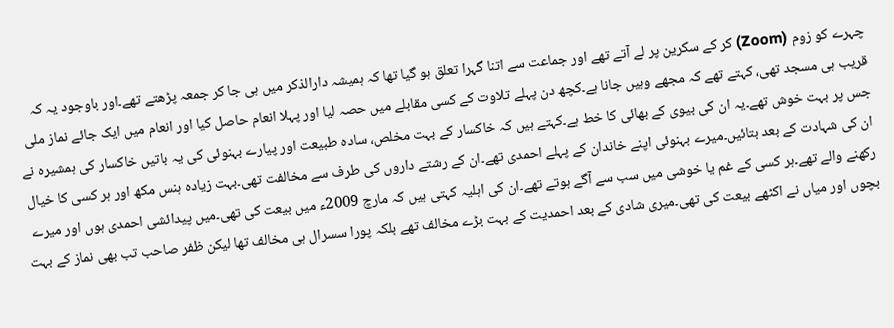چہرے کو زوم (Zoom) کر کے سکرین پر لے آتے تھے اور جماعت سے اتنا گہرا تعلق ہو گیا تھا کہ ہمیشہ دارالذکر میں ہی جا کر جمعہ پڑھتے تھے۔اور باوجود یہ کہ قریب ہی مسجد تھی، کہتے تھے کہ مجھے وہیں جانا ہے۔کچھ دن پہلے تلاوت کے کسی مقابلے میں حصہ لیا اور پہلا انعام حاصل کیا اور انعام میں ایک جائے نماز ملی جس پر بہت خوش تھے۔یہ ان کی بیوی کے بھائی کا خط ہے۔کہتے ہیں کہ خاکسار کے بہت مخلص، سادہ طبیعت اور پیارے بہنوئی کی یہ باتیں خاکسار کی ہمشیرہ نے ان کی شہادت کے بعد بتائیں۔میرے بہنوئی اپنے خاندان کے پہلے احمدی تھے۔ان کے رشتے داروں کی طرف سے مخالفت تھی۔بہت زیادہ ہنس مکھ اور ہر کسی کا خیال رکھنے والے تھے۔ہر کسی کے غم یا خوشی میں سب سے آگے ہوتے تھے۔ان کی اہلیہ کہتی ہیں کہ مارچ 2009ء میں بیعت کی تھی۔میں پیدائشی احمدی ہوں اور میرے بچوں اور میاں نے اکٹھے بیعت کی تھی۔میری شادی کے بعد احمدیت کے بہت بڑے مخالف تھے بلکہ پورا سسرال ہی مخالف تھا لیکن ظفر صاحب تب بھی نماز کے بہت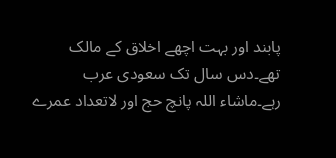پابند اور بہت اچھے اخلاق کے مالک تھے۔دس سال تک سعودی عرب رہے۔ماشاء اللہ پانچ حج اور لاتعداد عمرے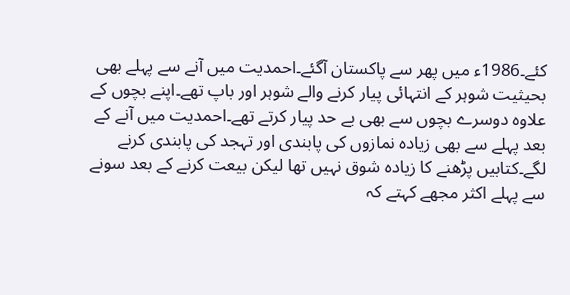کئے۔1986ء میں پھر سے پاکستان آگئے۔احمدیت میں آنے سے پہلے بھی بحیثیت شوہر کے انتہائی پیار کرنے والے شوہر اور باپ تھے۔اپنے بچوں کے علاوہ دوسرے بچوں سے بھی بے حد پیار کرتے تھے۔احمدیت میں آنے کے بعد پہلے سے بھی زیادہ نمازوں کی پابندی اور تہجد کی پابندی کرنے لگے۔کتابیں پڑھنے کا زیادہ شوق نہیں تھا لیکن بیعت کرنے کے بعد سونے سے پہلے اکثر مجھے کہتے کہ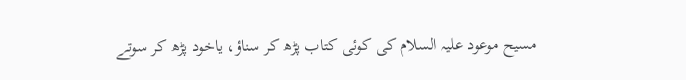مسیح موعود علیہ السلام کی کوئی کتاب پڑھ کر سناؤ، یاخود پڑھ کر سوتے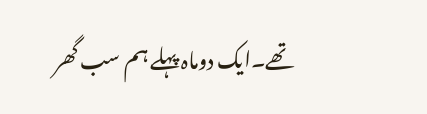تھے۔ایک دوماہ پہلے ہم سب گھر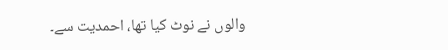والوں نے نوٹ کیا تھا، احمدیت سے۔